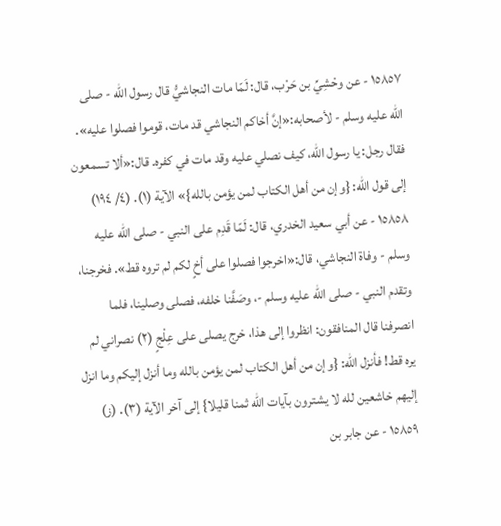١٥٨٥٧ - عن وحْشِيِّ بن حَرْب، قال: لَمّا مات النجاشيُّ قال رسول الله - صلى الله عليه وسلم - لأصحابه:«إنَّ أخاكم النجاشي قد مات، قوموا فصلوا عليه». فقال رجل: يا رسول الله، كيف نصلي عليه وقد مات في كفره. قال:«ألا تسمعون إلى قول الله: {وإن من أهل الكتاب لمن يؤمن بالله}» الآية (١). (٤/ ١٩٤)
١٥٨٥٨ - عن أبي سعيد الخدري، قال: لَمّا قَدِم على النبي - صلى الله عليه وسلم - وفاة النجاشي، قال:«اخرجوا فصلوا على أخٍ لكم لم تروه قط». فخرجنا، وتقدم النبي - صلى الله عليه وسلم -، وصَفَّنا خلفه، فصلى وصلينا، فلما انصرفنا قال المنافقون: انظروا إلى هذا، خرج يصلى على عِلْجٍ (٢) نصراني لم يره قط! فأنزل الله: {وإن من أهل الكتاب لمن يؤمن بالله وما أنزل إليكم وما انزل إليهم خاشعين لله لا يشترون بآيات الله ثمنا قليلا} إلى آخر الآية (٣). (ز)
١٥٨٥٩ - عن جابر بن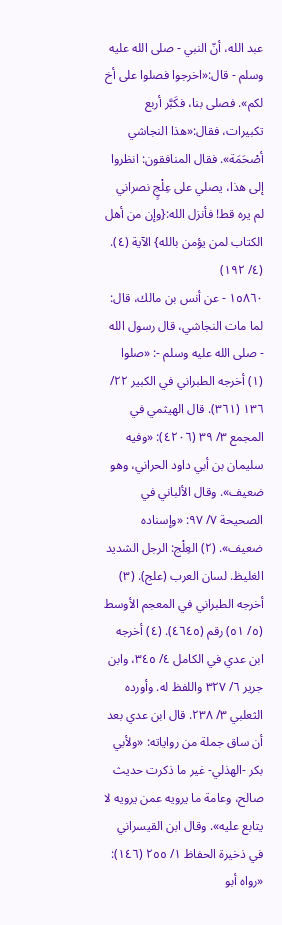عبد الله، أنّ النبي - صلى الله عليه وسلم - قال:«اخرجوا فصلوا على أخ لكم». فصلى بنا، فكَبَّر أربع تكبيرات، فقال:«هذا النجاشي أصْحَمَة». فقال المنافقون: انظروا إلى هذا، يصلي على عِلْجٍ نصراني لم يره قط! فأنزل الله:{وإن من أهل الكتاب لمن يؤمن بالله} الآية (٤). (٤/ ١٩٢)
١٥٨٦٠ - عن أنس بن مالك، قال: لما مات النجاشي، قال رسول الله - صلى الله عليه وسلم -: «صلوا
(١) أخرجه الطبراني في الكبير ٢٢/ ١٣٦ (٣٦١). قال الهيثمي في المجمع ٣/ ٣٩ (٤٢٠٦): «وفيه سليمان بن أبي داود الحراني، وهو ضعيف». وقال الألباني في الصحيحة ٧/ ٩٧: «وإسناده ضعيف». (٢) العِلْج: الرجل الشديد الغليظ. لسان العرب (علج). (٣) أخرجه الطبراني في المعجم الأوسط (٥/ ٥١) رقم (٤٦٤٥). (٤) أخرجه ابن عدي في الكامل ٤/ ٣٤٥، وابن جرير ٦/ ٣٢٧ واللفظ له. وأورده الثعلبي ٣/ ٢٣٨. قال ابن عدي بعد أن ساق جملة من رواياته: «ولأبي بكر -الهذلي- غير ما ذكرت حديث صالح، وعامة ما يرويه عمن يرويه لا يتابع عليه». وقال ابن القيسراني في ذخيرة الحفاظ ١/ ٢٥٥ (١٤٦): «رواه أبو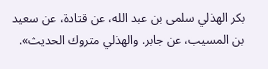بكر الهذلي سلمى بن عبد الله، عن قتادة، عن سعيد بن المسيب، عن جابر. والهذلي متروك الحديث».